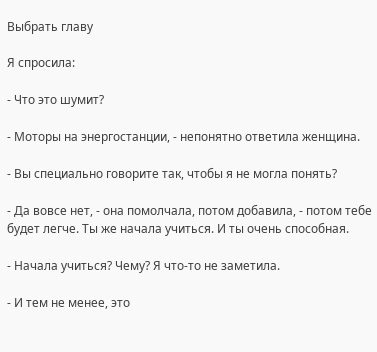Выбрать главу

Я спросила:

- Что это шумит?

- Моторы на энергостанции, - непонятно ответила женщина.

- Вы специально говорите так, чтобы я не могла понять?

- Да вовсе нет, - она помолчала, потом добавила, - потом тебе будет легче. Ты же начала учиться. И ты очень способная.

- Начала учиться? Чему? Я что-то не заметила.

- И тем не менее, это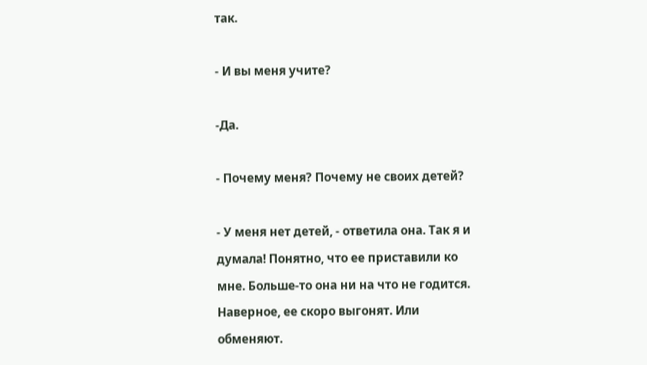так.

- И вы меня учите?

-Да.

- Почему меня? Почему не своих детей?

- У меня нет детей, - ответила она. Так я и думала! Понятно, что ее приставили ко мне. Больше-то она ни на что не годится. Наверное, ее скоро выгонят. Или обменяют.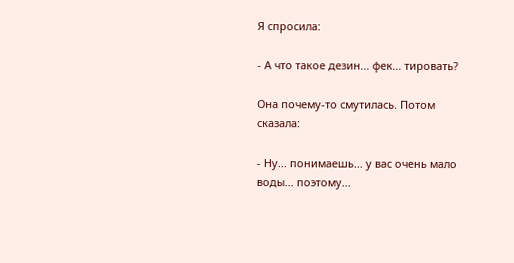Я спросила:

- А что такое дезин... фек... тировать?

Она почему-то смутилась. Потом сказала:

- Ну... понимаешь... у вас очень мало воды... поэтому...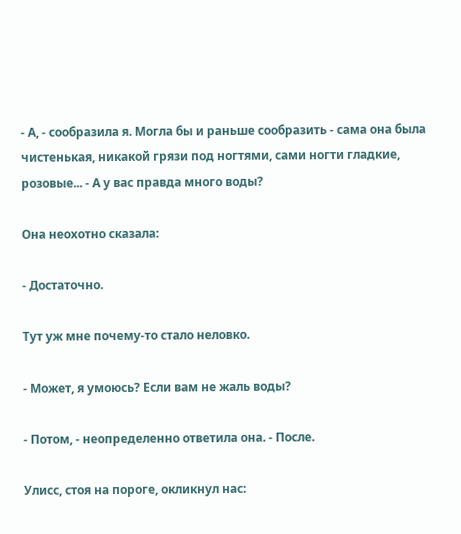- А, - сообразила я. Могла бы и раньше сообразить - сама она была чистенькая, никакой грязи под ногтями, сами ногти гладкие, розовые... - А у вас правда много воды?

Она неохотно сказала:

- Достаточно.

Тут уж мне почему-то стало неловко.

- Может, я умоюсь? Если вам не жаль воды?

- Потом, - неопределенно ответила она. - После.

Улисс, стоя на пороге, окликнул нас: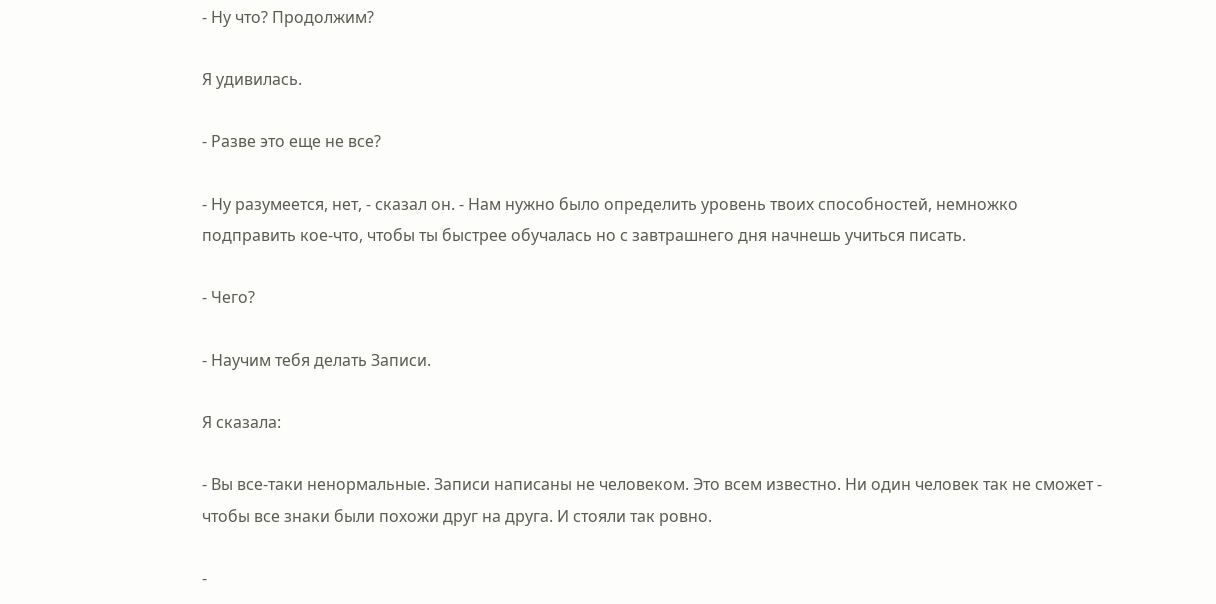- Ну что? Продолжим?

Я удивилась.

- Разве это еще не все?

- Ну разумеется, нет, - сказал он. - Нам нужно было определить уровень твоих способностей, немножко подправить кое-что, чтобы ты быстрее обучалась но с завтрашнего дня начнешь учиться писать.

- Чего?

- Научим тебя делать Записи.

Я сказала:

- Вы все-таки ненормальные. Записи написаны не человеком. Это всем известно. Ни один человек так не сможет - чтобы все знаки были похожи друг на друга. И стояли так ровно.

-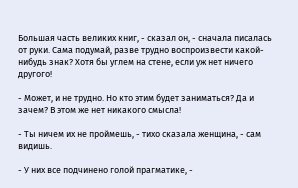Большая часть великих книг, - сказал он, - сначала писалась от руки. Сама подумай, разве трудно воспроизвести какой-нибудь знак? Хотя бы углем на стене, если уж нет ничего другого!

- Может, и не трудно. Но кто этим будет заниматься? Да и зачем? В этом же нет никакого смысла!

- Ты ничем их не проймешь, - тихо сказала женщина, - сам видишь.

- У них все подчинено голой прагматике, -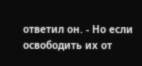ответил он. - Но если освободить их от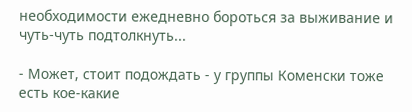необходимости ежедневно бороться за выживание и чуть-чуть подтолкнуть...

- Может, стоит подождать - у группы Коменски тоже есть кое-какие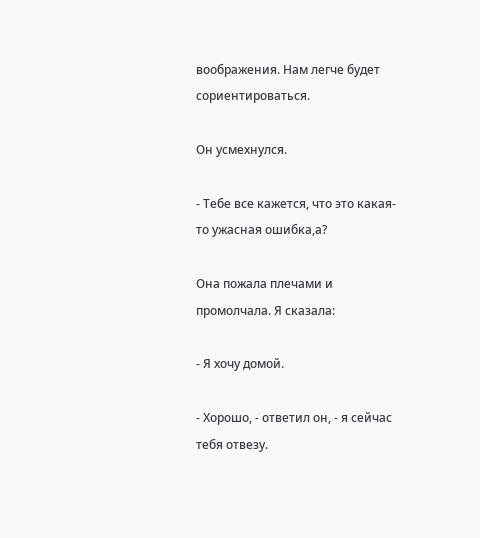воображения. Нам легче будет сориентироваться.

Он усмехнулся.

- Тебе все кажется, что это какая-то ужасная ошибка,а?

Она пожала плечами и промолчала. Я сказала:

- Я хочу домой.

- Хорошо, - ответил он, - я сейчас тебя отвезу.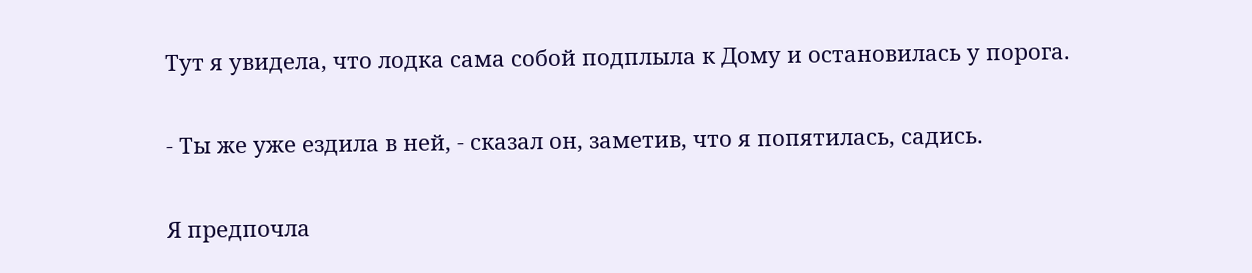Тут я увидела, что лодка сама собой подплыла к Дому и остановилась у порога.

- Ты же уже ездила в ней, - сказал он, заметив, что я попятилась, садись.

Я предпочла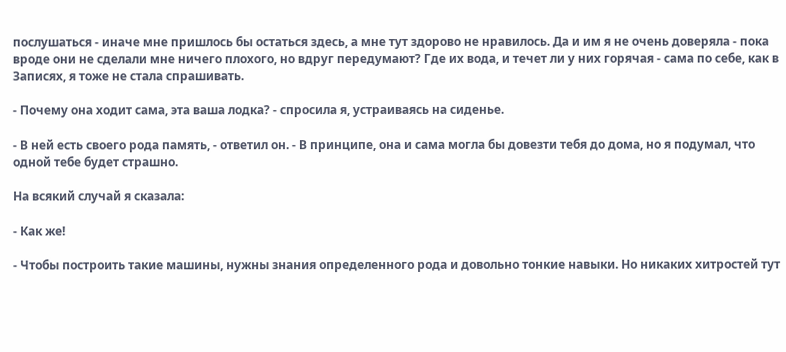послушаться - иначе мне пришлось бы остаться здесь, а мне тут здорово не нравилось. Да и им я не очень доверяла - пока вроде они не сделали мне ничего плохого, но вдруг передумают? Где их вода, и течет ли у них горячая - сама по себе, как в Записях, я тоже не стала спрашивать.

- Почему она ходит сама, эта ваша лодка? - спросила я, устраиваясь на сиденье.

- В ней есть своего рода память, - ответил он. - В принципе, она и сама могла бы довезти тебя до дома, но я подумал, что одной тебе будет страшно.

На всякий случай я сказала:

- Как же!

- Чтобы построить такие машины, нужны знания определенного рода и довольно тонкие навыки. Но никаких хитростей тут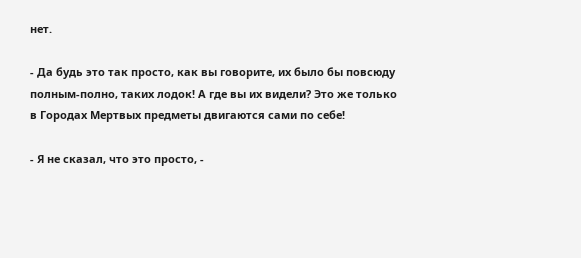нет.

- Да будь это так просто, как вы говорите, их было бы повсюду полным-полно, таких лодок! А где вы их видели? Это же только в Городах Мертвых предметы двигаются сами по себе!

- Я не сказал, что это просто, -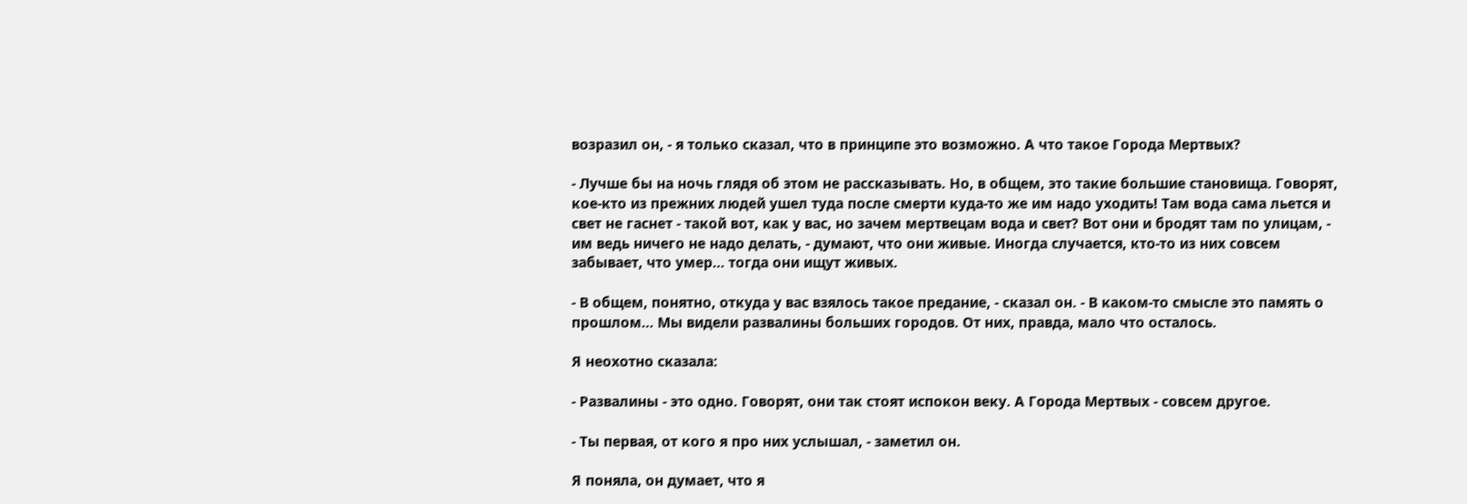возразил он, - я только сказал, что в принципе это возможно. А что такое Города Мертвых?

- Лучше бы на ночь глядя об этом не рассказывать. Но, в общем, это такие большие становища. Говорят, кое-кто из прежних людей ушел туда после смерти куда-то же им надо уходить! Там вода сама льется и свет не гаснет - такой вот, как у вас, но зачем мертвецам вода и свет? Вот они и бродят там по улицам, - им ведь ничего не надо делать, - думают, что они живые. Иногда случается, кто-то из них совсем забывает, что умер... тогда они ищут живых.

- В общем, понятно, откуда у вас взялось такое предание, - сказал он. - В каком-то смысле это память о прошлом... Мы видели развалины больших городов. От них, правда, мало что осталось.

Я неохотно сказала:

- Развалины - это одно. Говорят, они так стоят испокон веку. А Города Мертвых - совсем другое.

- Ты первая, от кого я про них услышал, - заметил он.

Я поняла, он думает, что я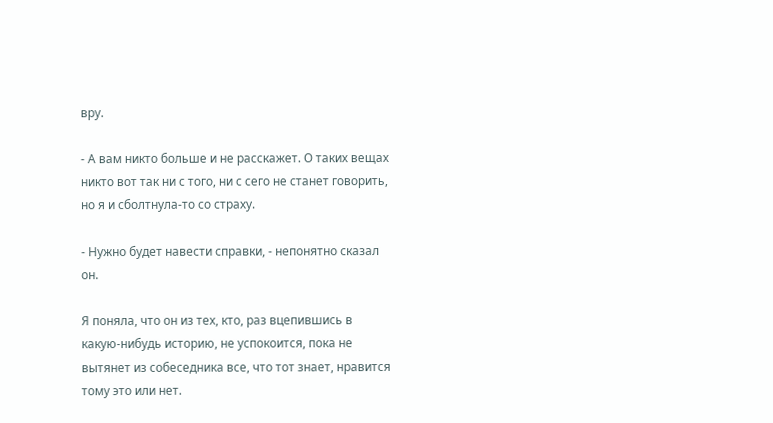вру.

- А вам никто больше и не расскажет. О таких вещах никто вот так ни с того, ни с сего не станет говорить, но я и сболтнула-то со страху.

- Нужно будет навести справки, - непонятно сказал он.

Я поняла, что он из тех, кто, раз вцепившись в какую-нибудь историю, не успокоится, пока не вытянет из собеседника все, что тот знает, нравится тому это или нет.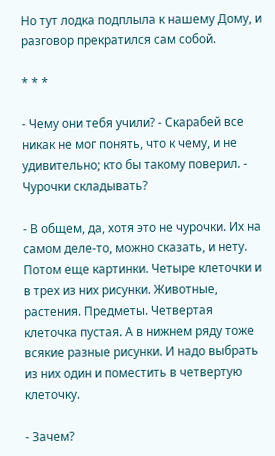Но тут лодка подплыла к нашему Дому, и разговор прекратился сам собой.

* * *

- Чему они тебя учили? - Скарабей все никак не мог понять, что к чему, и не удивительно; кто бы такому поверил. - Чурочки складывать?

- В общем, да, хотя это не чурочки. Их на самом деле-то, можно сказать, и нету. Потом еще картинки. Четыре клеточки и в трех из них рисунки. Животные, растения. Предметы. Четвертая клеточка пустая. А в нижнем ряду тоже всякие разные рисунки. И надо выбрать из них один и поместить в четвертую клеточку.

- Зачем?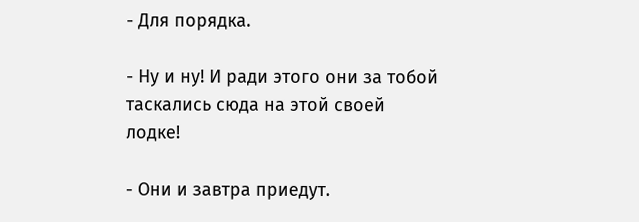- Для порядка.

- Ну и ну! И ради этого они за тобой таскались сюда на этой своей лодке!

- Они и завтра приедут.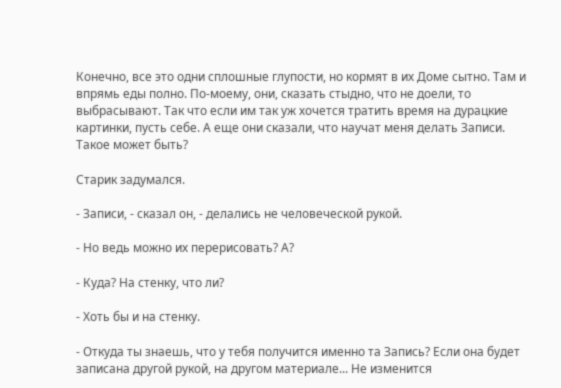Конечно, все это одни сплошные глупости, но кормят в их Доме сытно. Там и впрямь еды полно. По-моему, они, сказать стыдно, что не доели, то выбрасывают. Так что если им так уж хочется тратить время на дурацкие картинки, пусть себе. А еще они сказали, что научат меня делать Записи. Такое может быть?

Старик задумался.

- Записи, - сказал он, - делались не человеческой рукой.

- Но ведь можно их перерисовать? А?

- Куда? На стенку, что ли?

- Хоть бы и на стенку.

- Откуда ты знаешь, что у тебя получится именно та Запись? Если она будет записана другой рукой, на другом материале... Не изменится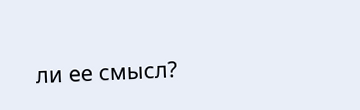ли ее смысл?